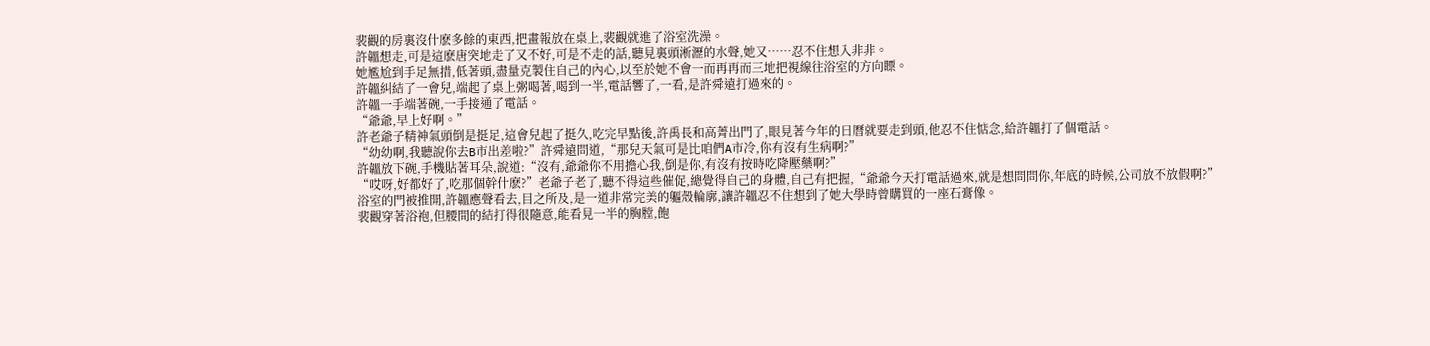裴觀的房裏沒什麽多餘的東西,把畫報放在桌上,裴觀就進了浴室洗澡。
許韞想走,可是這麽唐突地走了又不好,可是不走的話,聽見裏頭淅瀝的水聲,她又……忍不住想入非非。
她尷尬到手足無措,低著頭,盡量克製住自己的內心,以至於她不會一而再再而三地把視線往浴室的方向瞟。
許韞糾結了一會兒,端起了桌上粥喝著,喝到一半,電話響了,一看,是許舜遠打過來的。
許韞一手端著碗,一手接通了電話。
“爺爺,早上好啊。”
許老爺子精神氣頭倒是挺足,這會兒起了挺久,吃完早點後,許禹長和高菁出門了,眼見著今年的日曆就要走到頭,他忍不住惦念,給許韞打了個電話。
“幼幼啊,我聽說你去B市出差啦?”許舜遠問道,“那兒天氣可是比咱們A市冷,你有沒有生病啊?”
許韞放下碗,手機貼著耳朵,說道:“沒有,爺爺你不用擔心我,倒是你,有沒有按時吃降壓藥啊?”
“哎呀,好都好了,吃那個幹什麽?”老爺子老了,聽不得這些催促,總覺得自己的身體,自己有把握,“爺爺今天打電話過來,就是想問問你,年底的時候,公司放不放假啊?”
浴室的門被推開,許韞應聲看去,目之所及,是一道非常完美的軀殼輪廓,讓許韞忍不住想到了她大學時曾購買的一座石膏像。
裴觀穿著浴袍,但腰間的結打得很隨意,能看見一半的胸膛,飽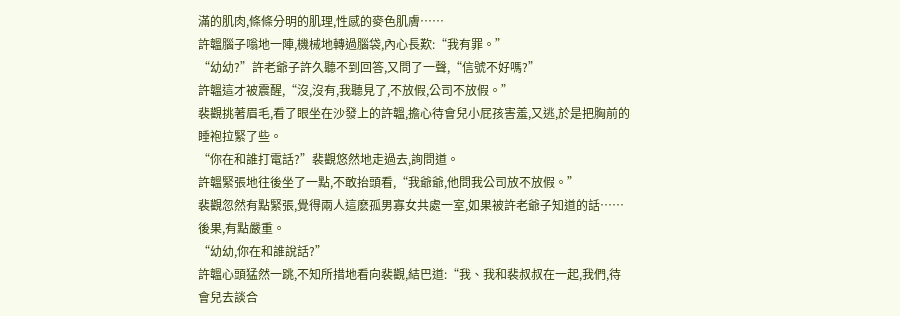滿的肌肉,條條分明的肌理,性感的麥色肌膚……
許韞腦子嗡地一陣,機械地轉過腦袋,內心長歎:“我有罪。”
“幼幼?”許老爺子許久聽不到回答,又問了一聲,“信號不好嗎?”
許韞這才被震醒,“沒,沒有,我聽見了,不放假,公司不放假。”
裴觀挑著眉毛,看了眼坐在沙發上的許韞,擔心待會兒小屁孩害羞,又逃,於是把胸前的睡袍拉緊了些。
“你在和誰打電話?”裴觀悠然地走過去,詢問道。
許韞緊張地往後坐了一點,不敢抬頭看,“我爺爺,他問我公司放不放假。”
裴觀忽然有點緊張,覺得兩人這麽孤男寡女共處一室,如果被許老爺子知道的話……後果,有點嚴重。
“幼幼,你在和誰說話?”
許韞心頭猛然一跳,不知所措地看向裴觀,結巴道:“我、我和裴叔叔在一起,我們,待會兒去談合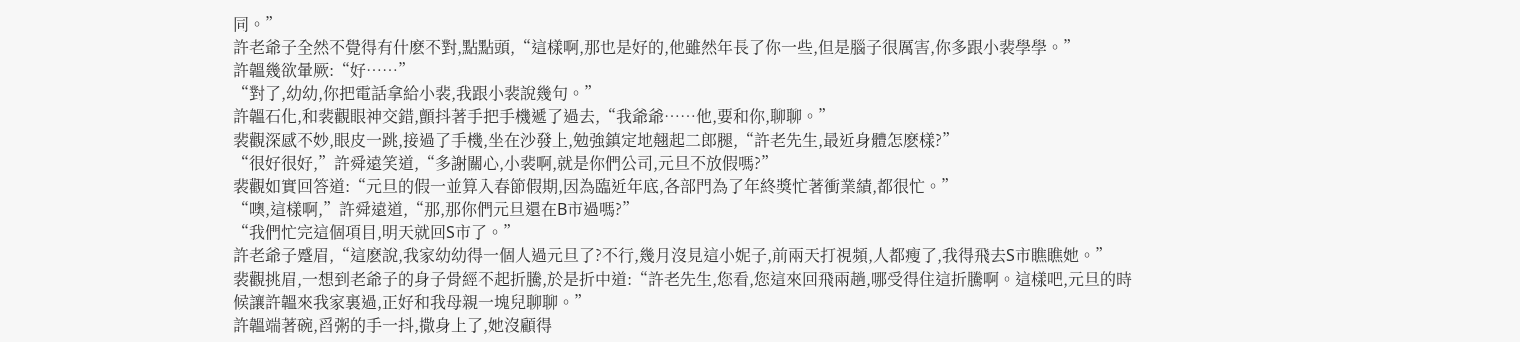同。”
許老爺子全然不覺得有什麽不對,點點頭,“這樣啊,那也是好的,他雖然年長了你一些,但是腦子很厲害,你多跟小裴學學。”
許韞幾欲暈厥:“好……”
“對了,幼幼,你把電話拿給小裴,我跟小裴說幾句。”
許韞石化,和裴觀眼神交錯,顫抖著手把手機遞了過去,“我爺爺……他,要和你,聊聊。”
裴觀深感不妙,眼皮一跳,接過了手機,坐在沙發上,勉強鎮定地翹起二郎腿,“許老先生,最近身體怎麽樣?”
“很好很好,”許舜遠笑道,“多謝關心,小裴啊,就是你們公司,元旦不放假嗎?”
裴觀如實回答道:“元旦的假一並算入春節假期,因為臨近年底,各部門為了年終獎忙著衝業績,都很忙。”
“噢,這樣啊,”許舜遠道,“那,那你們元旦還在B市過嗎?”
“我們忙完這個項目,明天就回S市了。”
許老爺子蹙眉,“這麽說,我家幼幼得一個人過元旦了?不行,幾月沒見這小妮子,前兩天打視頻,人都瘦了,我得飛去S市瞧瞧她。”
裴觀挑眉,一想到老爺子的身子骨經不起折騰,於是折中道:“許老先生,您看,您這來回飛兩趟,哪受得住這折騰啊。這樣吧,元旦的時候讓許韞來我家裏過,正好和我母親一塊兒聊聊。”
許韞端著碗,舀粥的手一抖,撒身上了,她沒顧得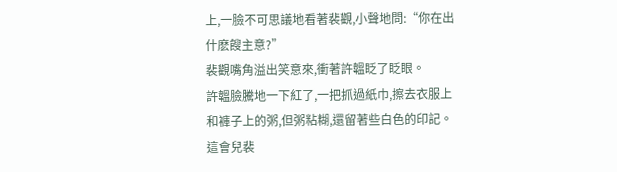上,一臉不可思議地看著裴觀,小聲地問:“你在出什麽餿主意?”
裴觀嘴角溢出笑意來,衝著許韞眨了眨眼。
許韞臉騰地一下紅了,一把抓過紙巾,擦去衣服上和褲子上的粥,但粥粘糊,還留著些白色的印記。這會兒裴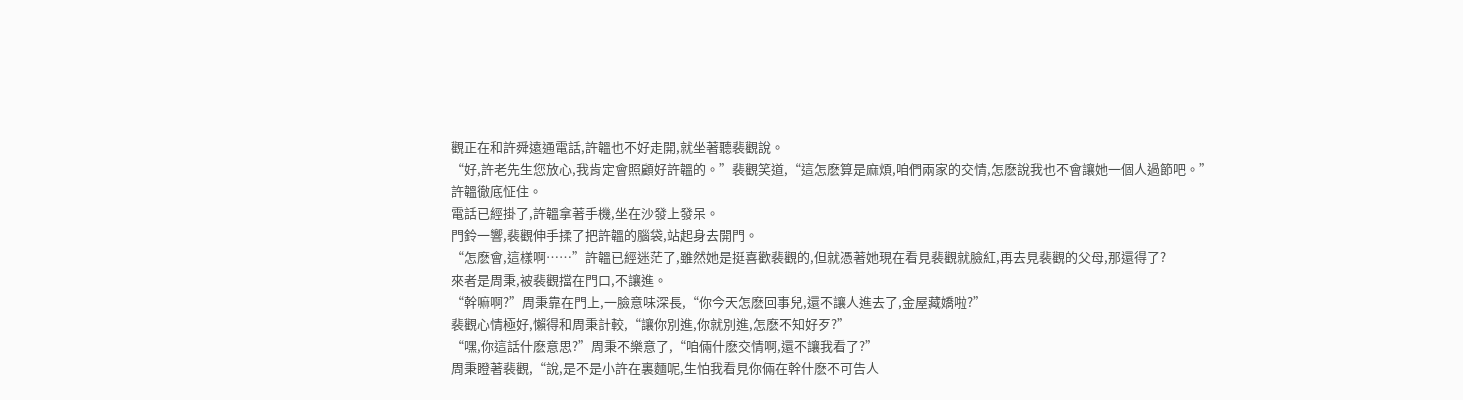觀正在和許舜遠通電話,許韞也不好走開,就坐著聽裴觀說。
“好,許老先生您放心,我肯定會照顧好許韞的。”裴觀笑道,“這怎麽算是麻煩,咱們兩家的交情,怎麽說我也不會讓她一個人過節吧。”
許韞徹底怔住。
電話已經掛了,許韞拿著手機,坐在沙發上發呆。
門鈴一響,裴觀伸手揉了把許韞的腦袋,站起身去開門。
“怎麽會,這樣啊……”許韞已經迷茫了,雖然她是挺喜歡裴觀的,但就憑著她現在看見裴觀就臉紅,再去見裴觀的父母,那還得了?
來者是周秉,被裴觀擋在門口,不讓進。
“幹嘛啊?”周秉靠在門上,一臉意味深長,“你今天怎麽回事兒,還不讓人進去了,金屋藏嬌啦?”
裴觀心情極好,懶得和周秉計較,“讓你別進,你就別進,怎麽不知好歹?”
“嘿,你這話什麽意思?”周秉不樂意了,“咱倆什麽交情啊,還不讓我看了?”
周秉瞪著裴觀,“說,是不是小許在裏麵呢,生怕我看見你倆在幹什麽不可告人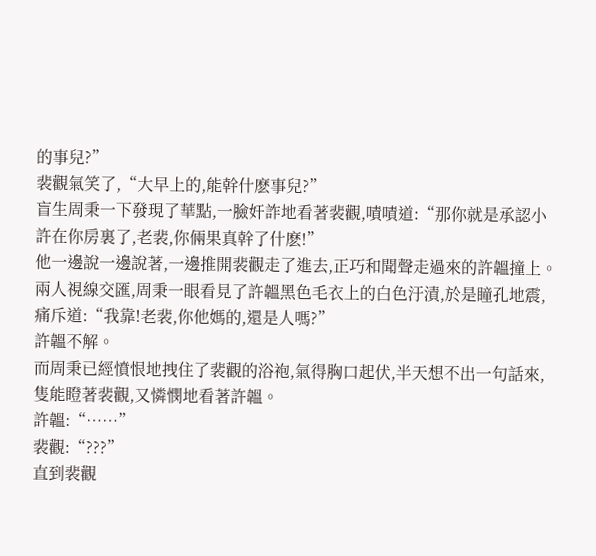的事兒?”
裴觀氣笑了,“大早上的,能幹什麽事兒?”
盲生周秉一下發現了華點,一臉奸詐地看著裴觀,嘖嘖道:“那你就是承認小許在你房裏了,老裴,你倆果真幹了什麽!”
他一邊說一邊說著,一邊推開裴觀走了進去,正巧和聞聲走過來的許韞撞上。兩人視線交匯,周秉一眼看見了許韞黑色毛衣上的白色汙漬,於是瞳孔地震,痛斥道:“我靠!老裴,你他媽的,還是人嗎?”
許韞不解。
而周秉已經憤恨地拽住了裴觀的浴袍,氣得胸口起伏,半天想不出一句話來,隻能瞪著裴觀,又憐憫地看著許韞。
許韞:“……”
裴觀:“???”
直到裴觀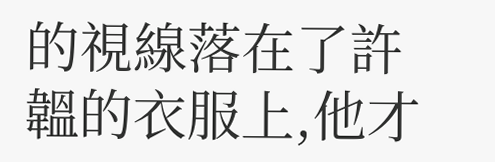的視線落在了許韞的衣服上,他才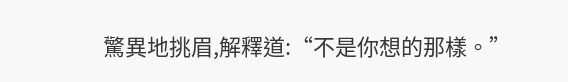驚異地挑眉,解釋道:“不是你想的那樣。”